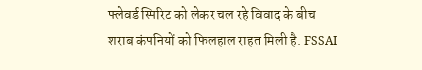फ्लेवर्ड स्पिरिट को लेकर चल रहे विवाद के बीच शराब कंपनियों को फिलहाल राहत मिली है. FSSAI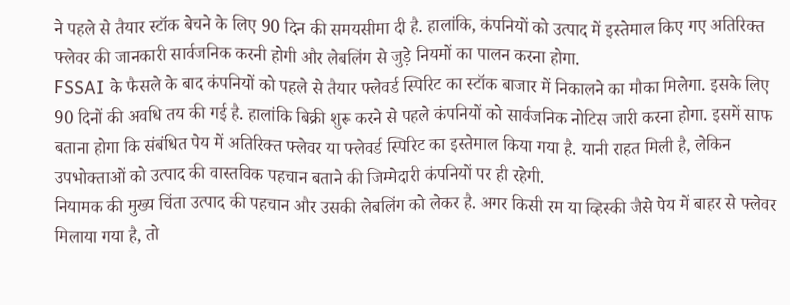ने पहले से तैयार स्टॉक बेचने के लिए 90 दिन की समयसीमा दी है. हालांकि, कंपनियों को उत्पाद में इस्तेमाल किए गए अतिरिक्त फ्लेवर की जानकारी सार्वजनिक करनी होगी और लेबलिंग से जुड़े नियमों का पालन करना होगा.
FSSAI के फैसले के बाद कंपनियों को पहले से तैयार फ्लेवर्ड स्पिरिट का स्टॉक बाजार में निकालने का मौका मिलेगा. इसके लिए 90 दिनों की अवधि तय की गई है. हालांकि बिक्री शुरू करने से पहले कंपनियों को सार्वजनिक नोटिस जारी करना होगा. इसमें साफ बताना होगा कि संबंधित पेय में अतिरिक्त फ्लेवर या फ्लेवर्ड स्पिरिट का इस्तेमाल किया गया है. यानी राहत मिली है, लेकिन उपभोक्ताओं को उत्पाद की वास्तविक पहचान बताने की जिम्मेदारी कंपनियों पर ही रहेगी.
नियामक की मुख्य चिंता उत्पाद की पहचान और उसकी लेबलिंग को लेकर है. अगर किसी रम या व्हिस्की जैसे पेय में बाहर से फ्लेवर मिलाया गया है, तो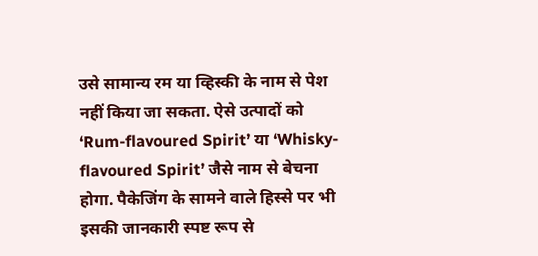उसे सामान्य रम या व्हिस्की के नाम से पेश नहीं किया जा सकता. ऐसे उत्पादों को ‘Rum-flavoured Spirit’ या ‘Whisky-flavoured Spirit’ जैसे नाम से बेचना होगा. पैकेजिंग के सामने वाले हिस्से पर भी इसकी जानकारी स्पष्ट रूप से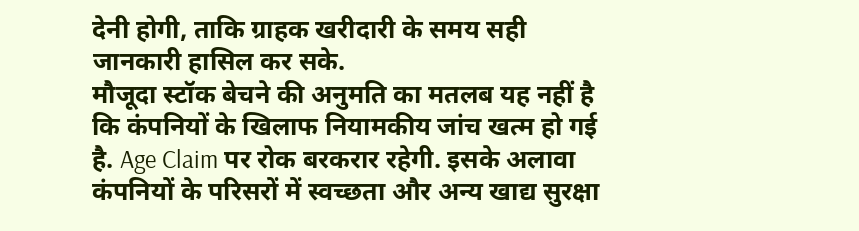देनी होगी, ताकि ग्राहक खरीदारी के समय सही जानकारी हासिल कर सके.
मौजूदा स्टॉक बेचने की अनुमति का मतलब यह नहीं है कि कंपनियों के खिलाफ नियामकीय जांच खत्म हो गई है. Age Claim पर रोक बरकरार रहेगी. इसके अलावा कंपनियों के परिसरों में स्वच्छता और अन्य खाद्य सुरक्षा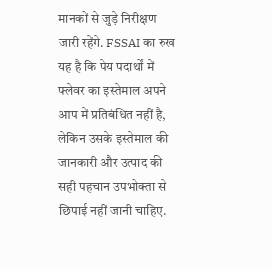मानकों से जुड़े निरीक्षण जारी रहेंगे. FSSAI का रुख यह है कि पेय पदार्थों में फ्लेवर का इस्तेमाल अपने आप में प्रतिबंधित नहीं है, लेकिन उसके इस्तेमाल की जानकारी और उत्पाद की सही पहचान उपभोक्ता से छिपाई नहीं जानी चाहिए.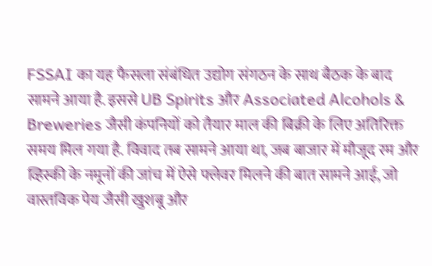FSSAI का यह फैसला संबंधित उद्योग संगठन के साथ बैठक के बाद सामने आया है. इससे UB Spirits और Associated Alcohols & Breweries जैसी कंपनियों को तैयार माल की बिक्री के लिए अतिरिक्त समय मिल गया है. विवाद तब सामने आया था, जब बाजार में मौजूद रम और व्हिस्की के नमूनों की जांच में ऐसे फ्लेवर मिलने की बात सामने आई, जो वास्तविक पेय जैसी खुशबू और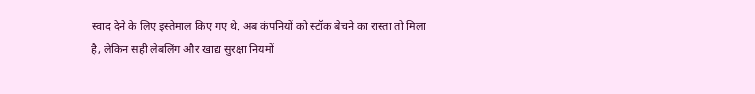स्वाद देने के लिए इस्तेमाल किए गए थे. अब कंपनियों को स्टॉक बेचने का रास्ता तो मिला है, लेकिन सही लेबलिंग और खाद्य सुरक्षा नियमों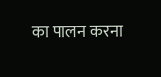का पालन करना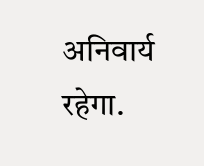अनिवार्य रहेगा.